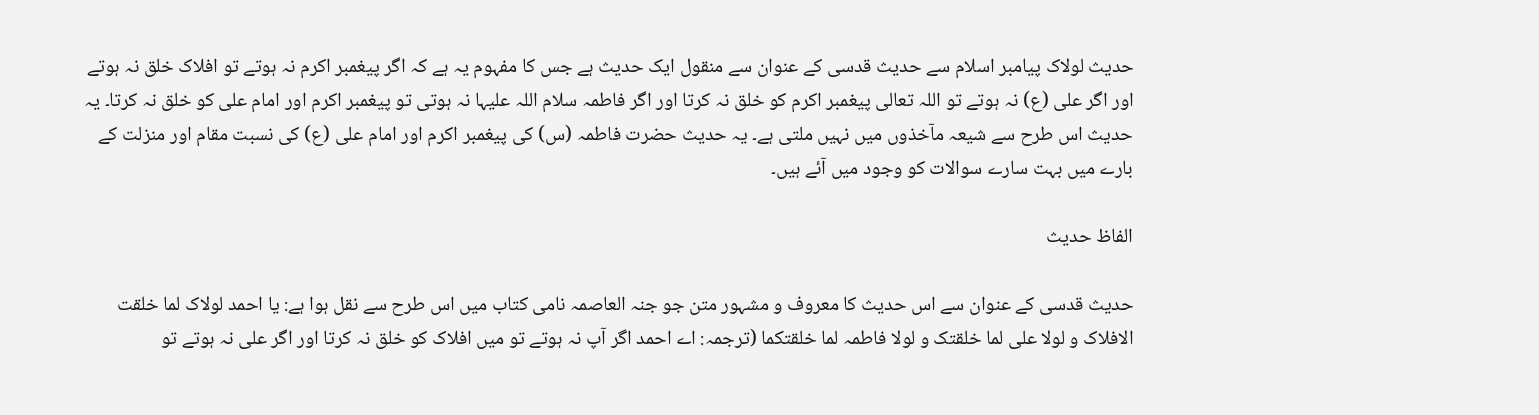حدیث لولاک پیامبر اسلام سے حدیث قدسی کے عنوان سے منقول ايک حديث ہے جس کا مفہوم يہ ہے کہ اگر پيغمبر اکرم نہ ہوتے تو افلاک خلق نہ ہوتے اور اگر علی (ع) نہ ہوتے تو اللہ تعالى پيغمبر اکرم کو خلق نہ کرتا اور اگر فاطمہ سلام اللہ عليہا نہ ہوتى تو پيغمبر اکرم اور امام على کو خلق نہ کرتا۔ يہ حديث اس طرح سے شیعہ مآخذوں ميں نہيں ملتى ہے۔ يہ حديث حضرت فاطمہ (س) کى پيغمبر اکرم اور امام على (ع) کى نسبت مقام اور منزلت کے بارے ميں بہت سارے سوالات کو وجود ميں آئے ہيں۔

الفاظ حدیث

حدیث قدسی کے عنوان سے اس حديث کا معروف و مشہور متن جو جنہ العاصمہ نامى کتاب ميں اس طرح سے نقل ہوا ہے: یا احمد لولاک لما خلقت الافلاک و لولا علی لما خلقتک و لولا فاطمہ لما خلقتکما (ترجمہ: اے احمد اگر آپ نہ ہوتے تو ميں افلاک کو خلق نہ کرتا اور اگر على نہ ہوتے تو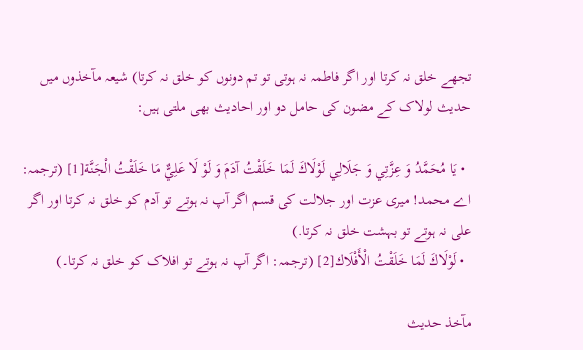تجھے خلق نہ کرتا اور اگر فاطمہ نہ ہوتى تو تم دونوں کو خلق نہ کرتا) شيعہ مآخذوں ميں حديث لولاک کے مضون کى حامل دو اور احاديث بھى ملتى ہيں:

  • يَا مُحَمَّدُ وَ عِزَّتِي وَ جَلَالِي لَوْلَاكَ لَمَا خَلَقْتُ آدَمَ وَ لَوْ لَا عَلِيٌّ مَا خَلَقْتُ الْجَنَّة[1] (ترجمہ: اے محمد! ميرى عزت اور جلالت کى قسم اگر آپ نہ ہوتے تو آدم کو خلق نہ کرتا اور اگر على نہ ہوتے تو بہشت خلق نہ کرتا.)
  • لَوْلَاكَ لَمَا خَلَقْتُ الْأَفْلَاك[2] (ترجمہ: اگر آپ نہ ہوتے تو افلاک کو خلق نہ کرتا۔)

مآخذ حدیث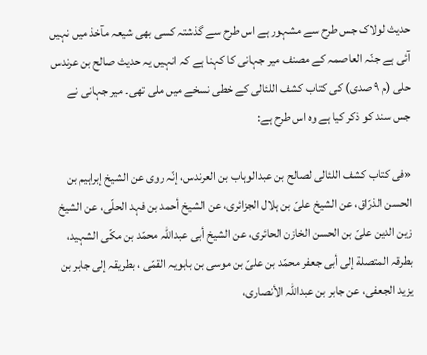حديث لولاک جس طرح سے مشہور ہے اس طرح سے گذشتہ کسى بھى شیعہ مآخذ ميں نہيں آئى ہے جنّہ العاصمہ کے مصنف مير جہانى کا کہنا ہے کہ انہيں يہ حديث صالح بن عرندس حلی (م ۹ صدى) کى کتاب کشف اللئالی کے خطى نسخے ميں ملى تھى۔ مير جہانى نے جس سند کو ذکر کيا ہے وہ اس طرح ہے:

«فی کتاب کشف اللئالی لصالح بن عبدالوہاب بن العرندس، إنّہ روی عن الشیخ إبراہیم بن الحسن الذرّاق،‌ عن الشیخ علیّ بن ہلال الجزائری، عن الشیخ أحمد بن فہد الحلّی، عن الشیخ زین الدین علیّ بن الحسن الخازن الحائری، عن الشیخ أبی عبداللہ محمّد بن مکّی الشہید، بطرقہ المتصلة إلی أبی جعفر محمّد بن علیّ بن موسی بن بابویہ القمّی ، بطریقہ إلی جابر بن یزید الجعفی، عن جابر بن عبداللہ الأنصاری،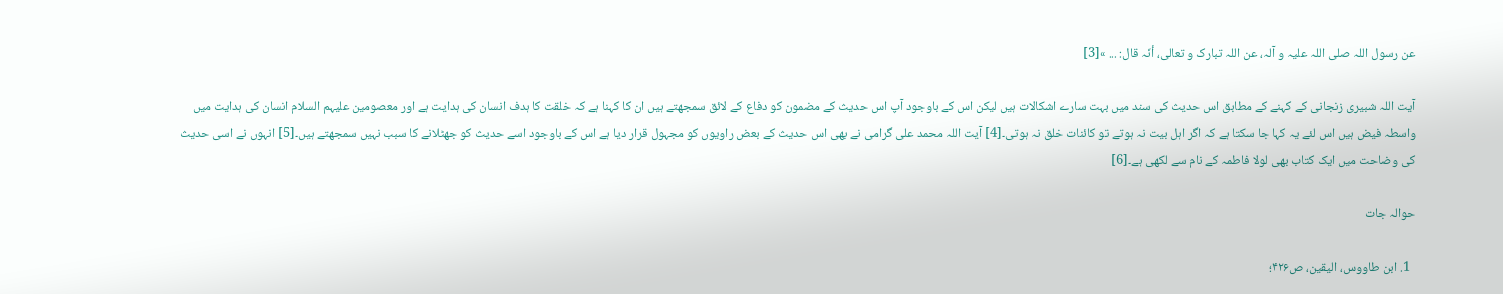عن رسول اللہ صلی اللہ علیہ و آلہ، عن اللہ تبارک و تعالی، أنّہ قال: ... »[3]

آیت اللہ شبیری زنجانی کے کہنے کے مطابق اس حديث کى سند ميں بہت سارے اشکالات ہيں ليکن اس کے باوجود آپ اس حدیث کے مضمون کو دفاع کے لائق سمجھتے ہيں ان کا کہنا ہے کہ خلقت کا ہدف انسان کى ہدايت ہے اور معصومين عليہم السلام انسان کى ہدايت ميں واسطہ فيض ہيں اس لئے يہ کہا جا سکتا ہے کہ اگر اہل بیت نہ ہوتے تو کائنات خلق نہ ہوتى۔[4] آیت اللہ محمد علی گرامی نے بھى اس حديث کے بعض راويوں کو مجہول قرار ديا ہے اس کے باوجود اسے حديث کو جھٹلانے کا سبب نہيں سمجھتے ہيں۔[5] انہوں نے اسى حديث کى وضاحت ميں ايک کتاب بھى لولا فاطمہ کے نام سے لکھى ہے۔[6]

حوالہ جات

  1. ابن طاووس، الیقین، ص۴۲۶؛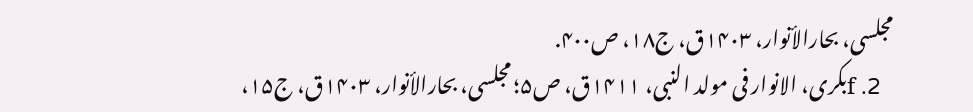مجلسی، بحارالأنوار، ۱۴۰۳ق، ج۱۸، ص۴۰۰.
  2. fبکری، الانوار فی مولد النبی، ۱۴۱۱ق، ص۵؛ مجلسی،‌ بحارالأنوار، ۱۴۰۳ق، ج۱۵،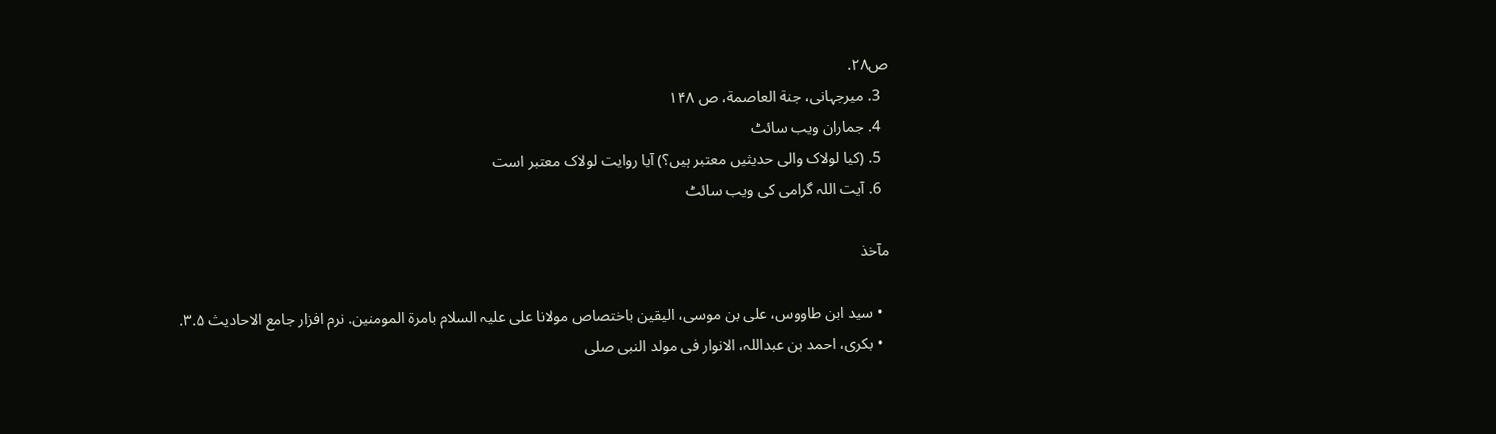ص۲۸.
  3. میرجہانی، جنة العاصمة، ص ۱۴۸
  4. جماران ويب سائٹ
  5. (کيا لولاک والى حديثيں معتبر ہيں؟) آیا روایت لولاک معتبر است
  6. آیت اللہ گرامی کى ويب سائٹ

مآخذ

  • سید ابن طاووس، علی بن موسی، الیقین باختصاص مولانا علی علیہ السلام بامرة المومنین. نرم افزار جامع الاحادیث ۳.۵.
  • بکری، احمد بن عبداللہ، الانوار فی مولد النبی صلی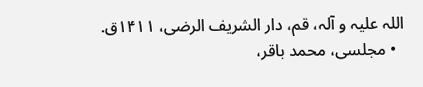اللہ علیہ و آلہ، قم، دار الشریف الرضی، ۱۴۱۱ق.
  • مجلسی، محمد باقر،‌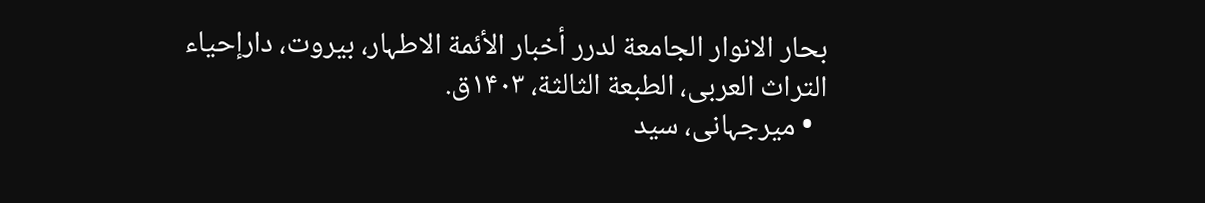بحار الانوار الجامعة لدرر أخبار الأئمة الاطہار، بیروت، دارإحیاء التراث العربی، الطبعة الثالثة، ۱۴۰۳ق.
  • میرجہانی، سید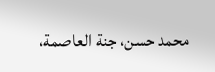محمد حسن، جنة العاصمة،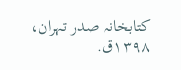کتابخانہ صدر تہران، ۱۳۹۸ق.